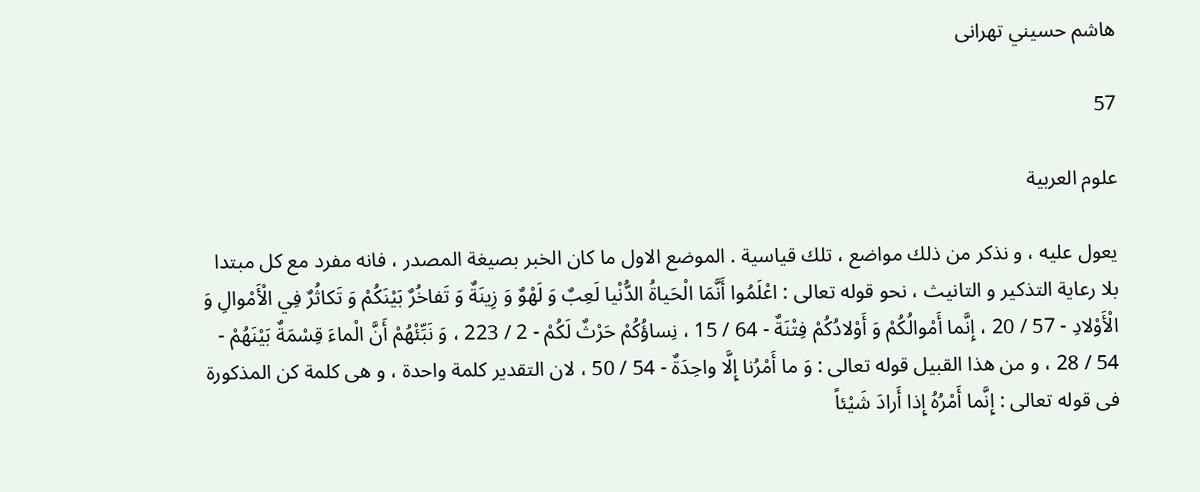هاشم حسيني تهرانى

57

علوم العربية

يعول عليه ، و نذكر من ذلك مواضع ، تلك قياسية . الموضع الاول ما كان الخبر بصيغة المصدر ، فانه مفرد مع كل مبتدا بلا رعاية التذكير و التانيث ، نحو قوله تعالى : اعْلَمُوا أَنَّمَا الْحَياةُ الدُّنْيا لَعِبٌ وَ لَهْوٌ وَ زِينَةٌ وَ تَفاخُرٌ بَيْنَكُمْ وَ تَكاثُرٌ فِي الْأَمْوالِ وَ الْأَوْلادِ - 57 / 20 ، إِنَّما أَمْوالُكُمْ وَ أَوْلادُكُمْ فِتْنَةٌ - 64 / 15 ، نِساؤُكُمْ حَرْثٌ لَكُمْ - 2 / 223 ، وَ نَبِّئْهُمْ أَنَّ الْماءَ قِسْمَةٌ بَيْنَهُمْ - 54 / 28 ، و من هذا القبيل قوله تعالى : وَ ما أَمْرُنا إِلَّا واحِدَةٌ - 54 / 50 ، لان التقدير كلمة واحدة ، و هى كلمة كن المذكورة فى قوله تعالى : إِنَّما أَمْرُهُ إِذا أَرادَ شَيْئاً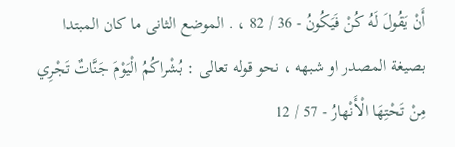أَنْ يَقُولَ لَهُ كُنْ فَيَكُونُ - 36 / 82 ، . الموضع الثانى ما كان المبتدا بصيغة المصدر او شبهه ، نحو قوله تعالى : بُشْراكُمُ الْيَوْمَ جَنَّاتٌ تَجْرِي مِنْ تَحْتِهَا الْأَنْهارُ - 57 / 12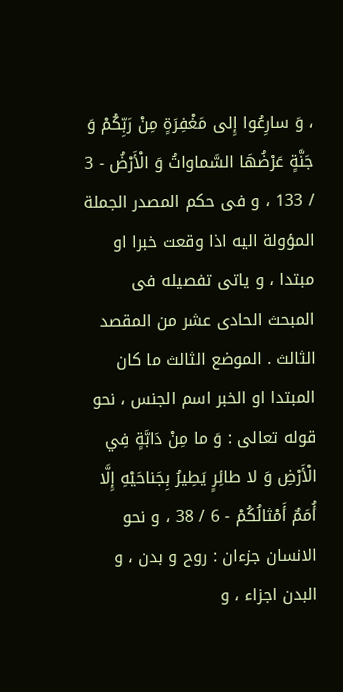، وَ سارِعُوا إِلى مَغْفِرَةٍ مِنْ رَبِّكُمْ وَ جَنَّةٍ عَرْضُهَا السَّماواتُ وَ الْأَرْضُ - 3 / 133 ، و فى حكم المصدر الجملة المؤولة اليه اذا وقعت خبرا او مبتدا ، و ياتى تفصيله فى المبحث الحادى عشر من المقصد الثالث . الموضع الثالث ما كان المبتدا او الخبر اسم الجنس ، نحو قوله تعالى : وَ ما مِنْ دَابَّةٍ فِي الْأَرْضِ وَ لا طائِرٍ يَطِيرُ بِجَناحَيْهِ إِلَّا أُمَمٌ أَمْثالُكُمْ - 6 / 38 ، و نحو الانسان جزءان : روح و بدن ، و البدن اجزاء ، و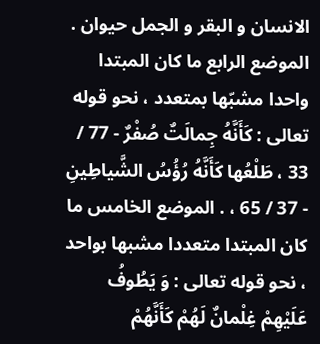الانسان و البقر و الجمل حيوان . الموضع الرابع ما كان المبتدا واحدا مشبّها بمتعدد ، نحو قوله تعالى : كَأَنَّهُ جِمالَتٌ صُفْرٌ - 77 / 33 ، طَلْعُها كَأَنَّهُ رُؤُسُ الشَّياطِينِ - 37 / 65 ، . الموضع الخامس ما كان المبتدا متعددا مشبها بواحد ، نحو قوله تعالى : وَ يَطُوفُ عَلَيْهِمْ غِلْمانٌ لَهُمْ كَأَنَّهُمْ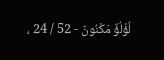لُؤْلُؤٌ مَكْنُونٌ - 52 / 24 ،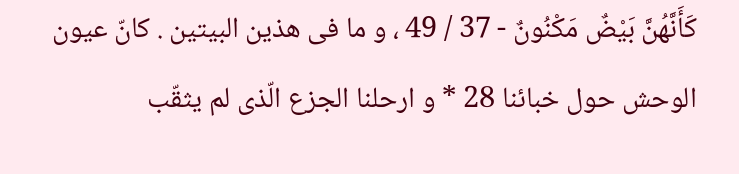كَأَنَّهُنَّ بَيْضٌ مَكْنُونٌ - 37 / 49 ، و ما فى هذين البيتين . كانّ عيون الوحش حول خبائنا 28 * و ارحلنا الجزع الّذى لم يثقّب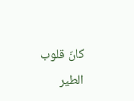كانّ قلوب الطير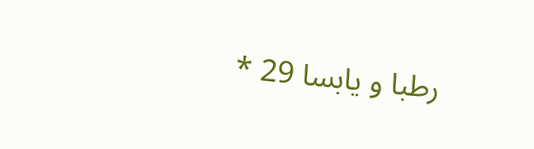رطبا و يابسا 29 *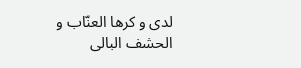لدى و كرها العنّاب و الحشف البالى